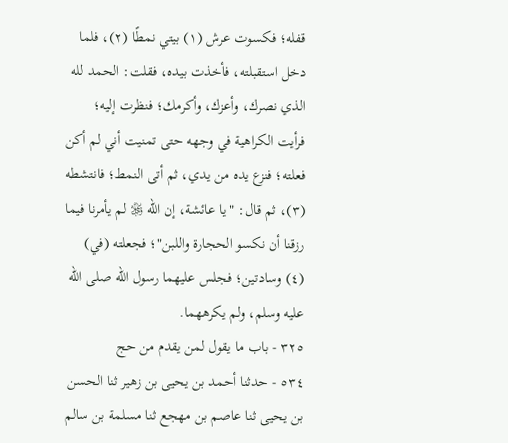قفله؛ فكسوت عرش (١) بيتي نمطًا (٢)، فلما دخل استقبلته، فأخذت بيده، فقلت: الحمد لله الذي نصرك، وأعزك، وأكرمك؛ فنظرت إليه؛ فرأيت الكراهية في وجهه حتى تمنيت أني لم أكن فعلته؛ فنزع يده من يدي، ثم أتى النمط؛ فانتشطه (٣)، ثم قال: "يا عائشة، إن الله ﷿ لم يأمرنا فيما رزقنا أن نكسو الحجارة واللبن"؛ فجعلته (في) (٤) وسادتين؛ فجلس عليهما رسول الله صلى الله عليه وسلم، ولم يكرههما.
٣٢٥ - باب ما يقول لمن يقدم من حج
٥٣٤ - حدثنا أحمد بن يحيى بن زهير ثنا الحسن بن يحيى ثنا عاصم بن مهجع ثنا مسلمة بن سالم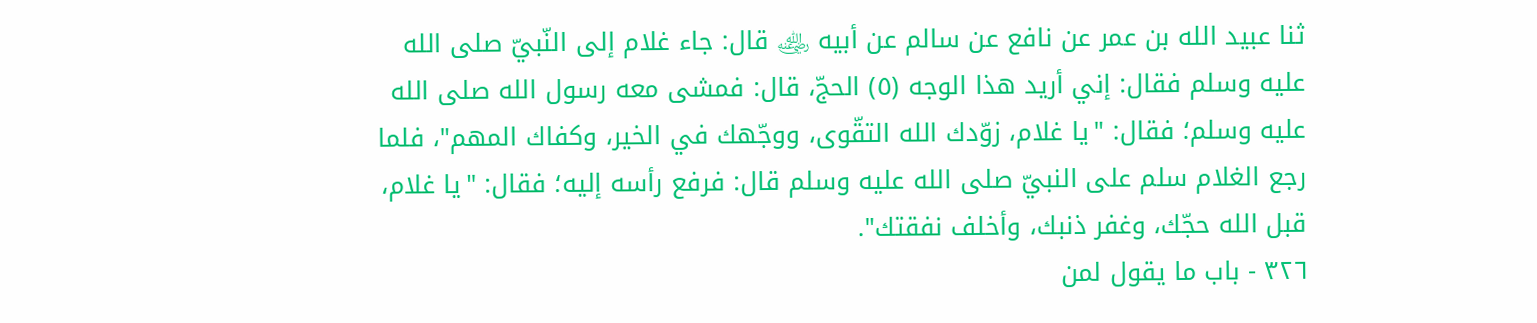ثنا عبيد الله بن عمر عن نافع عن سالم عن أبيه ﵁ قال: جاء غلام إلى النّبيّ صلى الله عليه وسلم فقال: إني أريد هذا الوجه (٥) الحجّ، قال: فمشى معه رسول الله صلى الله عليه وسلم؛ فقال: "يا غلام، زوّدك الله التقّوى، ووجّهك في الخير، وكفاك المهم"، فلما رجع الغلام سلم على النبيّ صلى الله عليه وسلم قال: فرفع رأسه إليه؛ فقال: "يا غلام، قبل الله حجّك، وغفر ذنبك، وأخلف نفقتك".
٣٢٦ - باب ما يقول لمن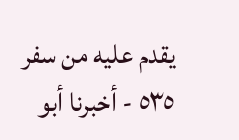يقدم عليه من سفر
٥٣٥ - أخبرنا أبو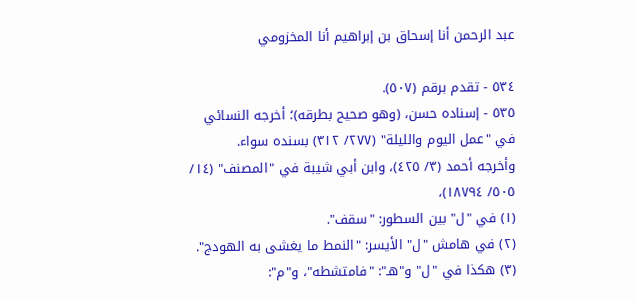عبد الرحمن أنا إسحاق بن إبراهيم أنا المخزومي

٥٣٤ - تقدم برقم (٥٠٧).
٥٣٥ - إسناده حسن، (وهو صحيح بطرقه)؛ أخرجه النسائي في "عمل اليوم والليلة" (٢٧٧/ ٣١٢) بسنده سواء.
وأخرجه أحمد (٣/ ٤٢٥)، وابن أبي شيبة في "المصنف" (١٤/ ٥٠٥/ ١٨٧٩٤)،
(١) في "ل" بين السطور: "سقف".
(٢) في هامش "ل" الأيسر: "النمط ما يغشى به الهودج".
(٣) هكذا في "ل" و"هـ": "فامتشطه"، و"م":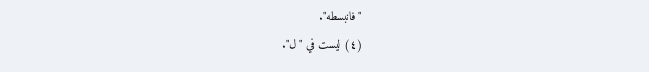"فانبسطه".
(٤) ليست في "ل".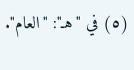(٥) في "هـ": "العام".